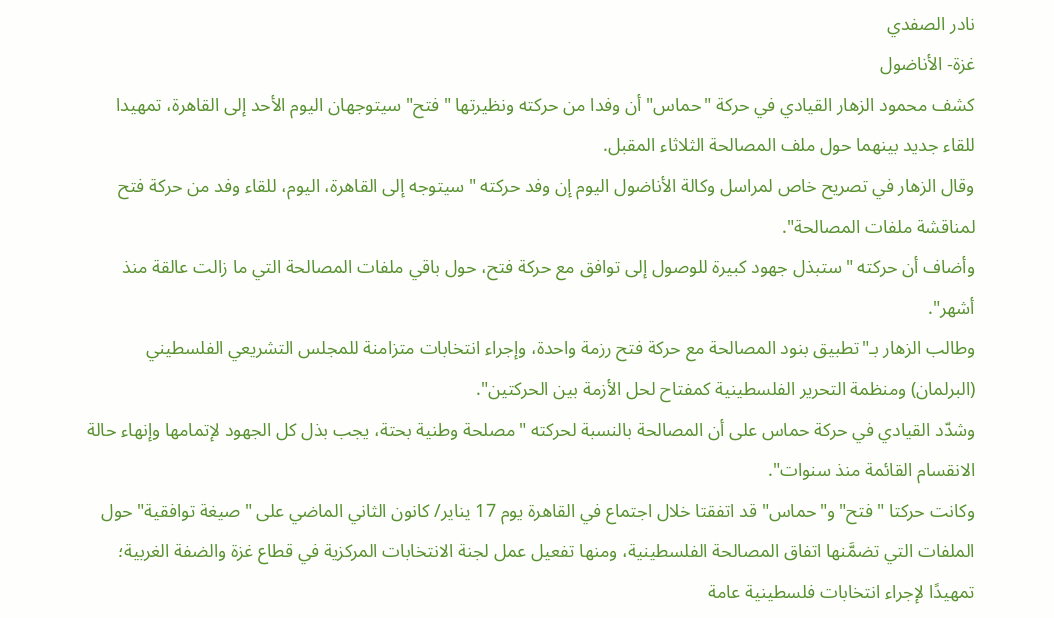نادر الصفدي
غزة- الأناضول
كشف محمود الزهار القيادي في حركة "حماس" أن وفدا من حركته ونظيرتها "فتح" سيتوجهان اليوم الأحد إلى القاهرة، تمهيدا للقاء جديد بينهما حول ملف المصالحة الثلاثاء المقبل.
وقال الزهار في تصريح خاص لمراسل وكالة الأناضول اليوم إن وفد حركته "سيتوجه إلى القاهرة، اليوم، للقاء وفد من حركة فتح لمناقشة ملفات المصالحة".
وأضاف أن حركته "ستبذل جهود كبيرة للوصول إلى توافق مع حركة فتح، حول باقي ملفات المصالحة التي ما زالت عالقة منذ أشهر".
وطالب الزهار بـ"تطبيق بنود المصالحة مع حركة فتح رزمة واحدة، وإجراء انتخابات متزامنة للمجلس التشريعي الفلسطيني (البرلمان) ومنظمة التحرير الفلسطينية كمفتاح لحل الأزمة بين الحركتين".
وشدّد القيادي في حركة حماس على أن المصالحة بالنسبة لحركته "مصلحة وطنية بحتة، يجب بذل كل الجهود لإتمامها وإنهاء حالة الانقسام القائمة منذ سنوات".
وكانت حركتا "فتح" و"حماس" قد اتفقتا خلال اجتماع في القاهرة يوم 17 يناير/ كانون الثاني الماضي على "صيغة توافقية" حول الملفات التي تضمَّنها اتفاق المصالحة الفلسطينية، ومنها تفعيل عمل لجنة الانتخابات المركزية في قطاع غزة والضفة الغربية؛ تمهيدًا لإجراء انتخابات فلسطينية عامة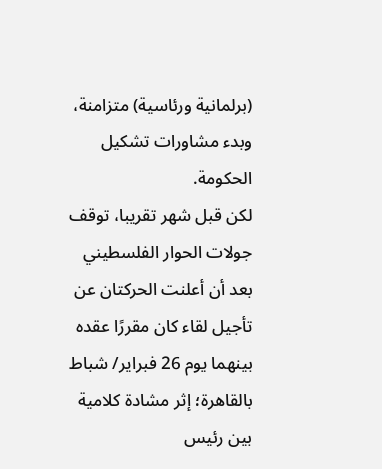(برلمانية ورئاسية) متزامنة، وبدء مشاورات تشكيل الحكومة.
لكن قبل شهر تقريبا، توقف جولات الحوار الفلسطيني بعد أن أعلنت الحركتان عن تأجيل لقاء كان مقررًا عقده بينهما يوم 26 فبراير/ شباط بالقاهرة؛ إثر مشادة كلامية بين رئيس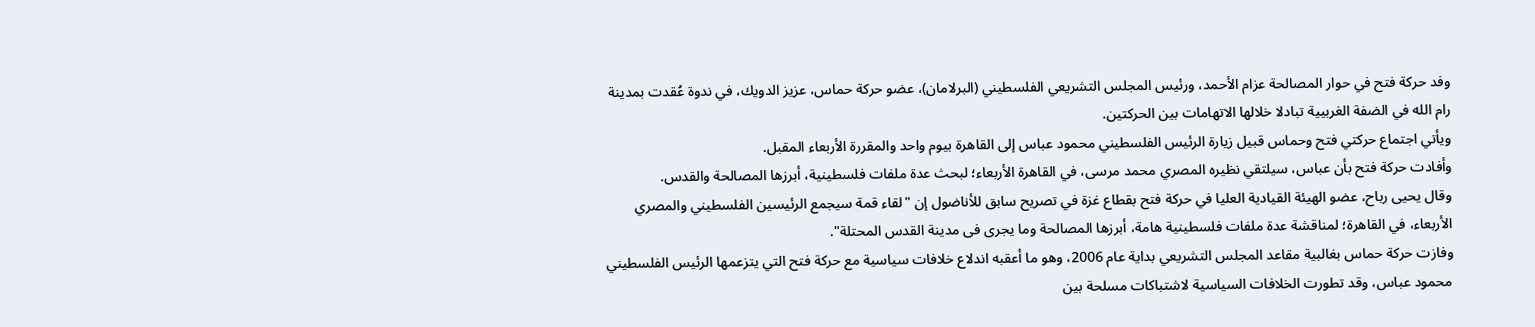وفد حركة فتح في حوار المصالحة عزام الأحمد، ورئيس المجلس التشريعي الفلسطيني (البرلامان)، عضو حركة حماس، عزيز الدويك، في ندوة عُقدت بمدينة رام الله في الضفة الغربيية تبادلا خلالها الاتهامات بين الحركتين.
ويأتي اجتماع حركتي فتح وحماس قبيل زيارة الرئيس الفلسطيني محمود عباس إلى القاهرة بيوم واحد والمقررة الأربعاء المقبل.
وأفادت حركة فتح بأن عباس، سيلتقي نظيره المصري محمد مرسى، في القاهرة الأربعاء؛ لبحث عدة ملفات فلسطينية، أبرزها المصالحة والقدس.
وقال يحيى رباح، عضو الهيئة القيادية العليا في حركة فتح بقطاع غزة في تصريح سابق للأناضول إن "لقاء قمة سيجمع الرئيسين الفلسطيني والمصري الأربعاء، في القاهرة؛ لمناقشة عدة ملفات فلسطينية هامة، أبرزها المصالحة وما يجرى فى مدينة القدس المحتلة".
وفازت حركة حماس بغالبية مقاعد المجلس التشريعي بداية عام 2006، وهو ما أعقبه اندلاع خلافات سياسية مع حركة فتح التي يتزعمها الرئيس الفلسطيني محمود عباس، وقد تطورت الخلافات السياسية لاشتباكات مسلحة بين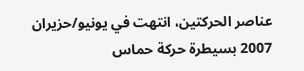عناصر الحركتين، انتهت في يونيو/حزيران 2007 بسيطرة حركة حماس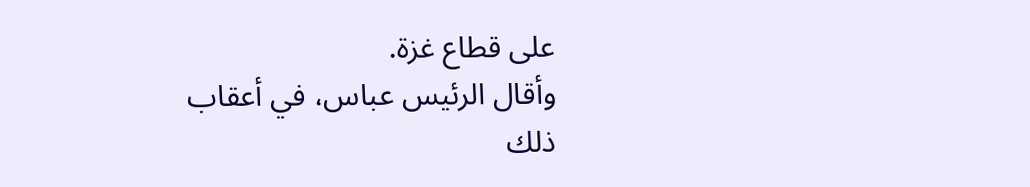على قطاع غزة.
وأقال الرئيس عباس، في أعقاب ذلك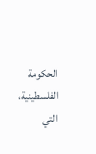الحكومة الفلسطينية، التي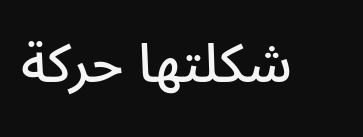شكلتها حركة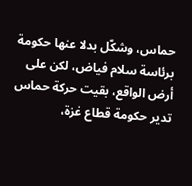حماس، وشكّل بدلا عنها حكومة برئاسة سلام فياض، لكن على أرض الواقع، بقيت حركة حماس تدير حكومة قطاع غزة،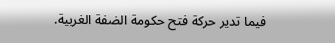فيما تدير حركة فتح حكومة الضفة الغربية.